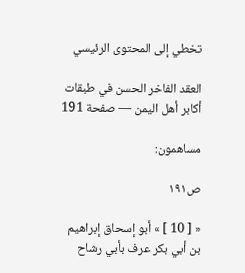تخطي إلى المحتوى الرئيسي

العقد الفاخر الحسن في طبقات أكابر أهل اليمن — صفحة 191

مساهمون:

ص١٩١

« [ 10 ] » أبو إسحاق إبراهيم بن أبي بكر عرف بأبي رشاح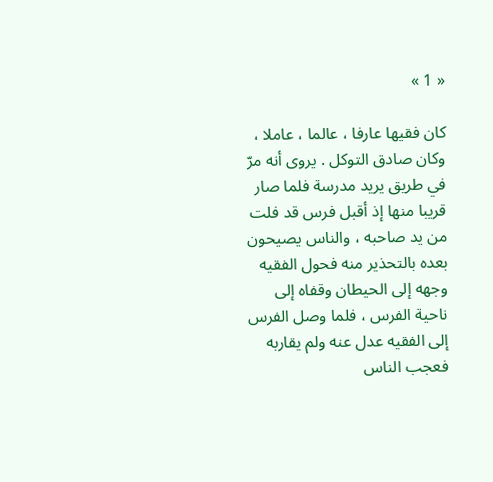« 1 »

كان فقيها عارفا ، عالما ، عاملا ، وكان صادق التوكل . يروى أنه مرّ في طريق يريد مدرسة فلما صار قريبا منها إذ أقبل فرس قد فلت من يد صاحبه ، والناس يصيحون بعده بالتحذير منه فحول الفقيه وجهه إلى الحيطان وقفاه إلى ناحية الفرس ، فلما وصل الفرس إلى الفقيه عدل عنه ولم يقاربه فعجب الناس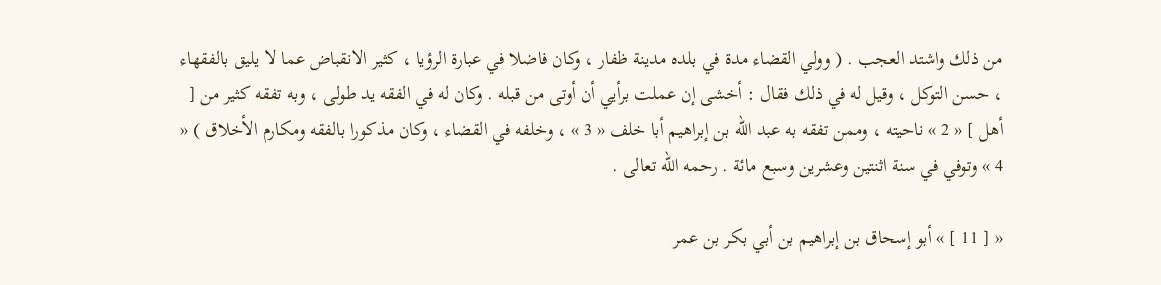من ذلك واشتد العجب . ( وولي القضاء مدة في بلده مدينة ظفار ، وكان فاضلا في عبارة الرؤيا ، كثير الانقباض عما لا يليق بالفقهاء ، حسن التوكل ، وقيل له في ذلك فقال : أخشى إن عملت برأيي أن أوتى من قبله . وكان له في الفقه يد طولى ، وبه تفقه كثير من [ أهل ] « 2 » ناحيته ، وممن تفقه به عبد اللّه بن إبراهيم أبا خلف « 3 » ، وخلفه في القضاء ، وكان مذكورا بالفقه ومكارم الأخلاق ) « 4 » وتوفي في سنة اثنتين وعشرين وسبع مائة . رحمه اللّه تعالى .

« [ 11 ] » أبو إسحاق بن إبراهيم بن أبي بكر بن عمر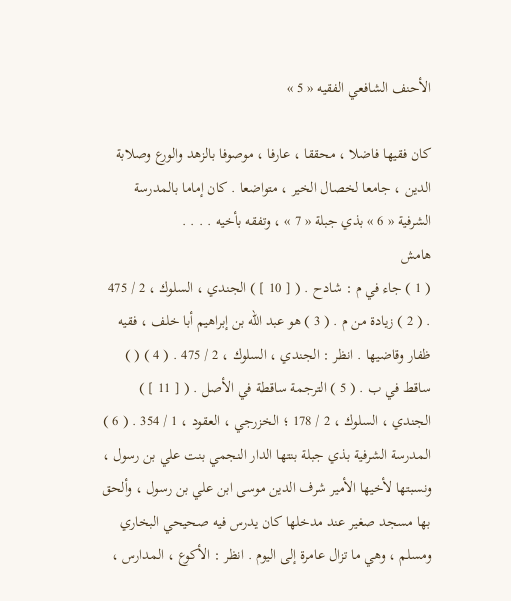الأحنف الشافعي الفقيه « 5 »

كان فقيها فاضلا ، محققا ، عارفا ، موصوفا بالزهد والورع وصلابة الدين ، جامعا لخصال الخير ، متواضعا . كان إماما بالمدرسة الشرفية « 6 » بذي جبلة « 7 » ، وتفقه بأخيه . . . .
هامش
( 1 ) جاء في م : شادح . ( [ 10 ] ) الجندي ، السلوك ، 2 / 475 . ( 2 ) زيادة من م . ( 3 ) هو عبد اللّه بن إبراهيم أبا خلف ، فقيه ظفار وقاضيها . انظر : الجندي ، السلوك ، 2 / 475 . ( 4 ) ( ) ساقط في ب . ( 5 ) الترجمة ساقطة في الأصل . ( [ 11 ] ) الجندي ، السلوك ، 2 / 178 ؛ الخزرجي ، العقود ، 1 / 354 . ( 6 ) المدرسة الشرفية بذي جبلة بنتها الدار النجمي بنت علي بن رسول ، ونسبتها لأخيها الأمير شرف الدين موسى ابن علي بن رسول ، وألحق بها مسجد صغير عند مدخلها كان يدرس فيه صحيحي البخاري ومسلم ، وهي ما تزال عامرة إلى اليوم . انظر : الأكوع ، المدارس ،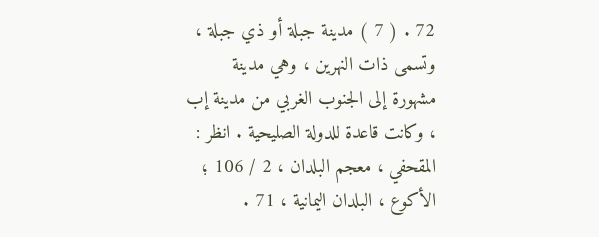72 . ( 7 ) مدينة جبلة أو ذي جبلة ، وتسمى ذات النهرين ، وهي مدينة مشهورة إلى الجنوب الغربي من مدينة إب ، وكانت قاعدة للدولة الصليحية . انظر : المقحفي ، معجم البلدان ، 2 / 106 ؛ الأكوع ، البلدان اليمانية ، 71 .